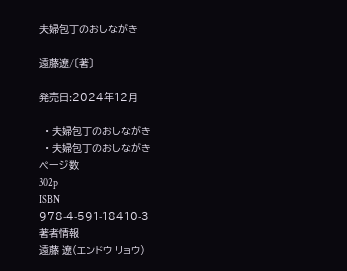夫婦包丁のおしながき

遠藤遼/〔著〕

発売日:2024年12月

  • 夫婦包丁のおしながき
  • 夫婦包丁のおしながき
ページ数
302p
ISBN
978-4-591-18410-3
著者情報
遠藤 遼(エンドウ リョウ)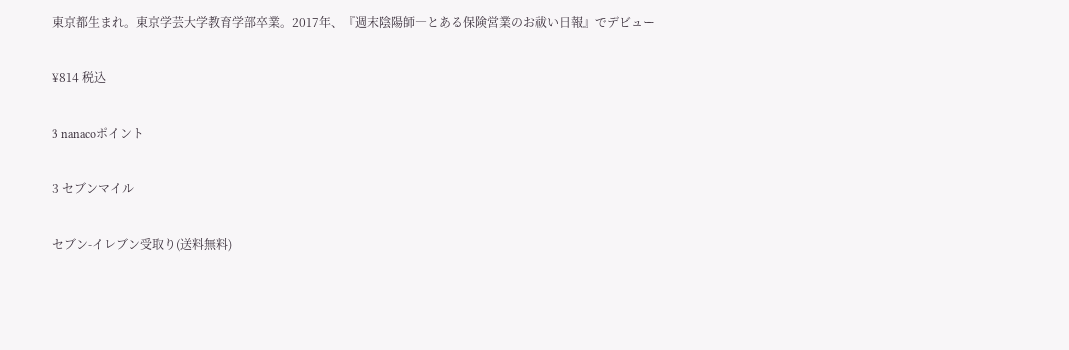東京都生まれ。東京学芸大学教育学部卒業。2017年、『週末陰陽師―とある保険営業のお祓い日報』でデビュー

¥814 税込

3 nanacoポイント

3 セブンマイル

セブン-イレブン受取り(送料無料)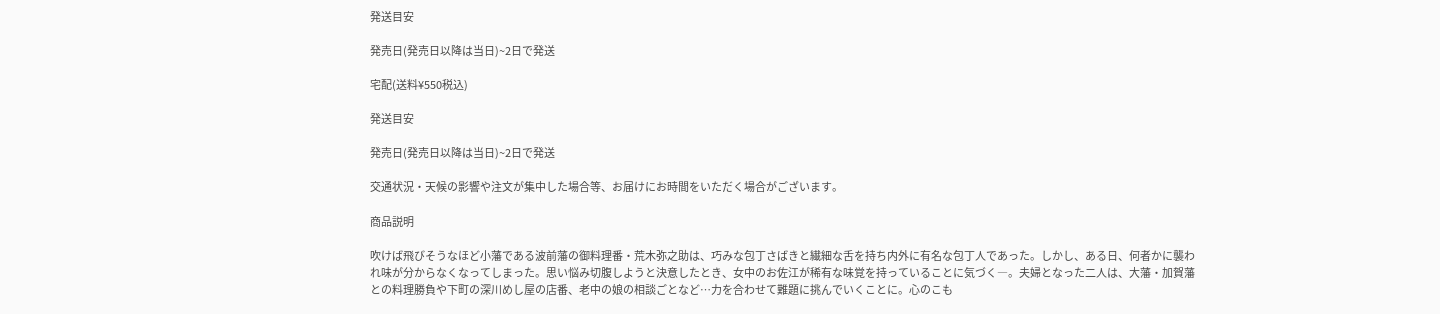発送目安

発売日(発売日以降は当日)~2日で発送

宅配(送料¥550税込)

発送目安

発売日(発売日以降は当日)~2日で発送

交通状況・天候の影響や注文が集中した場合等、お届けにお時間をいただく場合がございます。

商品説明

吹けば飛びそうなほど小藩である波前藩の御料理番・荒木弥之助は、巧みな包丁さばきと繊細な舌を持ち内外に有名な包丁人であった。しかし、ある日、何者かに襲われ味が分からなくなってしまった。思い悩み切腹しようと決意したとき、女中のお佐江が稀有な味覚を持っていることに気づく―。夫婦となった二人は、大藩・加賀藩との料理勝負や下町の深川めし屋の店番、老中の娘の相談ごとなど…力を合わせて難題に挑んでいくことに。心のこも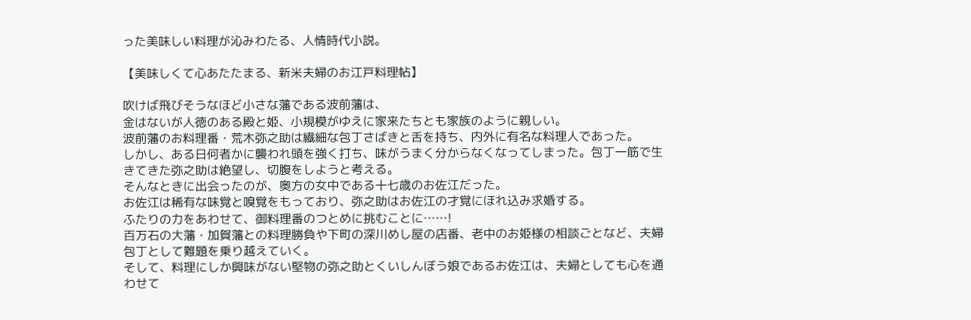った美味しい料理が沁みわたる、人情時代小説。

【美味しくて心あたたまる、新米夫婦のお江戸料理帖】

吹けば飛びそうなほど小さな藩である波前藩は、
金はないが人徳のある殿と姫、小規模がゆえに家来たちとも家族のように親しい。
波前藩のお料理番・荒木弥之助は繊細な包丁さばきと舌を持ち、内外に有名な料理人であった。
しかし、ある日何者かに襲われ頭を強く打ち、味がうまく分からなくなってしまった。包丁一筋で生きてきた弥之助は絶望し、切腹をしようと考える。
そんなときに出会ったのが、奥方の女中である十七歳のお佐江だった。
お佐江は稀有な味覚と嗅覚をもっており、弥之助はお佐江の才覚にほれ込み求婚する。
ふたりの力をあわせて、御料理番のつとめに挑むことに……!
百万石の大藩・加賀藩との料理勝負や下町の深川めし屋の店番、老中のお姫様の相談ごとなど、夫婦包丁として難題を乗り越えていく。
そして、料理にしか興味がない堅物の弥之助とくいしんぼう娘であるお佐江は、夫婦としても心を通わせて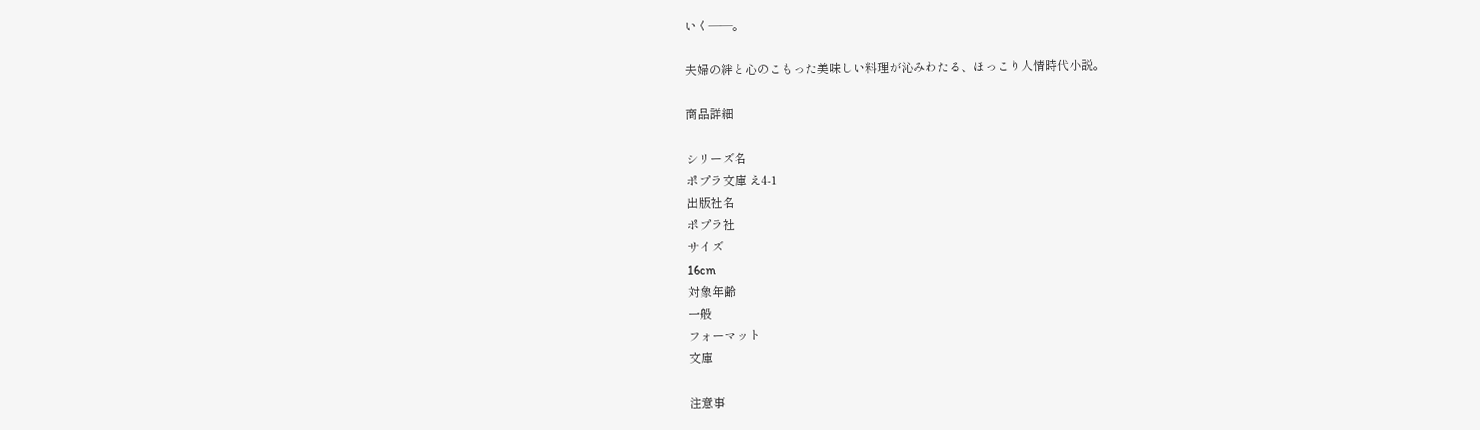いく――。

夫婦の絆と心のこもった美味しい料理が沁みわたる、ほっこり人情時代小説。

商品詳細

シリーズ名
ポプラ文庫 え4-1
出版社名
ポプラ社
サイズ
16cm
対象年齢
一般
フォーマット
文庫

注意事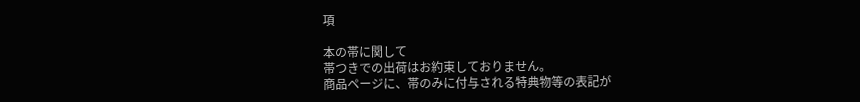項

本の帯に関して
帯つきでの出荷はお約束しておりません。
商品ページに、帯のみに付与される特典物等の表記が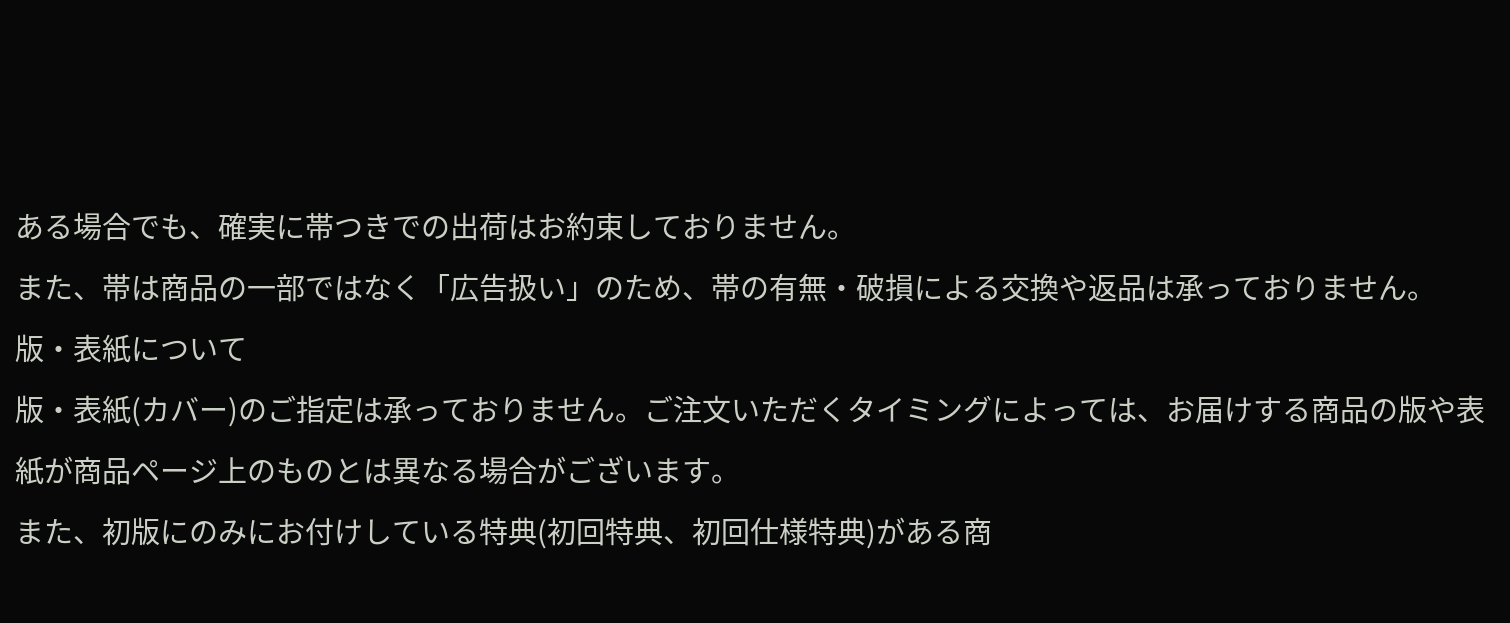ある場合でも、確実に帯つきでの出荷はお約束しておりません。
また、帯は商品の一部ではなく「広告扱い」のため、帯の有無・破損による交換や返品は承っておりません。
版・表紙について
版・表紙(カバー)のご指定は承っておりません。ご注文いただくタイミングによっては、お届けする商品の版や表紙が商品ページ上のものとは異なる場合がございます。
また、初版にのみにお付けしている特典(初回特典、初回仕様特典)がある商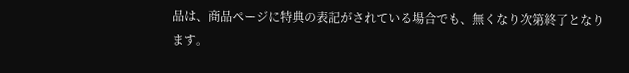品は、商品ページに特典の表記がされている場合でも、無くなり次第終了となります。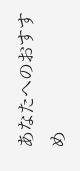あなたへのおすすめ